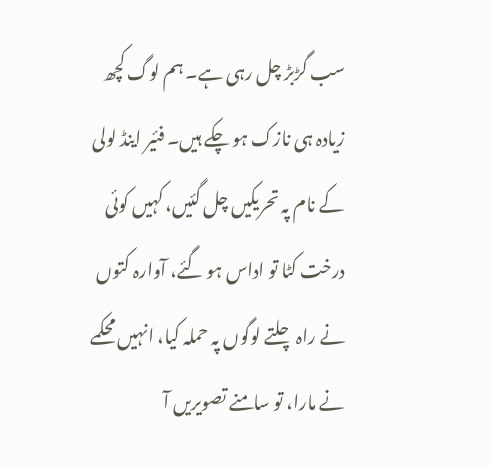سب گڑبڑ چل رہی ہے۔ ہم لوگ کچھ زیادہ ہی نازک ہو چکے ہیں۔ فئیر اینڈ لولی کے نام پہ تحریکیں چل گئیں، کہیں کوئی درخت کٹا تو اداس ہو گئے، آوارہ کتوں نے راہ چلتے لوگوں پہ حملہ کیا، انہیں محکمے نے مارا، تو سامنے تصویریں آ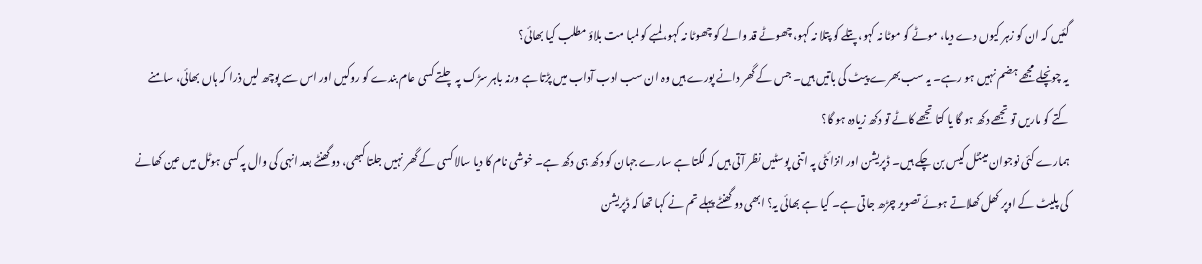گئیں کہ ان کو زہر کیوں دے دیا، موٹے کو موٹا نہ کہو، پتلے کو پتلا نہ کہو، چھوٹے قد والے کو چھوٹا نہ کہو، لمبے کو لمبا مت بلاؤ مطلب کیا بھائی؟
یہ چونچلے مجھے ہضم نہیں ہو رہے۔ یہ سب بھرے پیٹ کی باتیں ہیں۔ جس کے گھر دانے پورے ہیں وہ ان سب ادب آداب میں پڑتا ہے ورنہ باہر سڑک پہ چلتے کسی عام بندے کو روکیں اور اس سے پوچھ لیں ذرا کہ ہاں بھائی، سامنے کتے کو ماریں تو تجھے دکھ ہو گا یا کتا تجھے کاٹے تو دکھ زیادہ ہو گا؟
ہمارے کئی نوجوان مینٹل کیس بن چکے ہیں۔ ڈپریشن اور انزائٹی پہ اتنی پوسٹیں نظر آتی ہیں کہ لگتا ہے سارے جہان کو دکھ ہی دکھ ہے۔ خوشی نام کا دیا سالا کسی کے گھر نہیں جلتا کبھی، دو گھنٹے بعد انہی کی وال پہ کسی ہوٹل میں عین کھانے کی پلیٹ کے اوپر کھل کھلاتے ہوئے تصویر چڑھ جاتی ہے۔ کیا ہے بھائی یہ؟ ابھی دو گھنٹے پہلے تم نے کہا تھا کہ ڈپریشن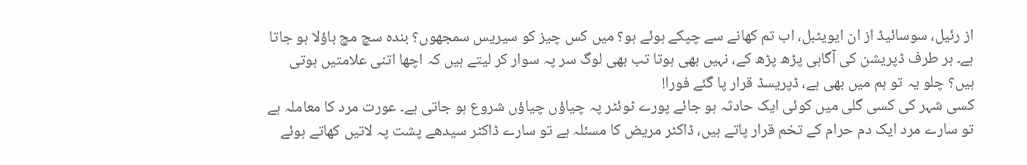از رئیل، سوسائیڈ از ان ایویٹبل، اب تم کھانے سے چپکے ہوئے ہو؟ میں کس چیز کو سیریس سمجھوں؟ بندہ سچ مچ باؤلا ہو جاتا ہے۔ ہر طرف ڈپریشن کی آگاہی پڑھ پڑھ کے، نہیں بھی ہوتا تب بھی لوگ سر پہ سوار کر لیتے ہیں کہ اچھا اتنی علامتیں ہوتی ہیں؟ چلو یہ تو ہم میں بھی ہے، ڈپریسڈ قرار پا گئے فورا!
کسی شہر کی کسی گلی میں کوئی ایک حادثہ ہو جائے پورے ٹوئٹر پہ چیاؤں چیاؤں شروع ہو جاتی ہے۔ عورت مرد کا معاملہ ہے تو سارے مرد ایک دم حرام کے تخم قرار پاتے ہیں، ڈاکٹر مریض کا مسئلہ ہے تو سارے ڈاکٹر سیدھے پشت پہ لاتیں کھاتے ہوئے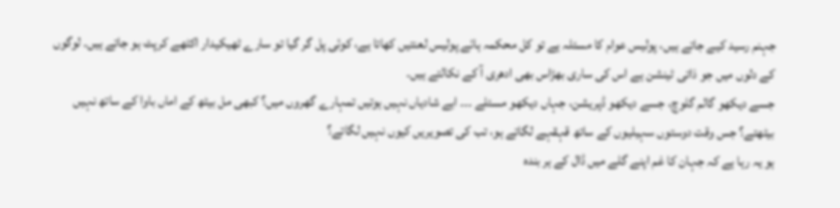جہنم رسید کیے جاتے ہیں، پولیس عوام کا مسئلہ ہے تو کل محکمہ ہائے پولیس لعنتیں کھاتا ہے، کوئی پل گر گیا تو سارے ٹھیکیدار اکٹھے کرپٹ ہو جاتے ہیں۔ لوگوں کے دلوں میں جو ذاتی ٹینشن ہے اس کی ساری بھڑاس بھی ادھری آ کے نکالتے ہیں۔
جسے دیکھو گالم گلوچ، جسے دیکھو ڈپریشن، جہاں دیکھو مسئلے ۔۔۔ ابے شادیاں نہیں ہوتیں تمہارے گھروں میں؟ کبھی مل بیٹھ کے اماں باوا کے ساتھ نہیں بیٹھتے؟ جس وقت دوستوں سہیلیوں کے ساتھ قہقہے لگاتے ہو، تب کی تصویریں کیوں نہیں لگاتے؟
ہو یہ رہا ہے کہ جہان کا غم اپنے گلے میں ڈال کے ہر بندہ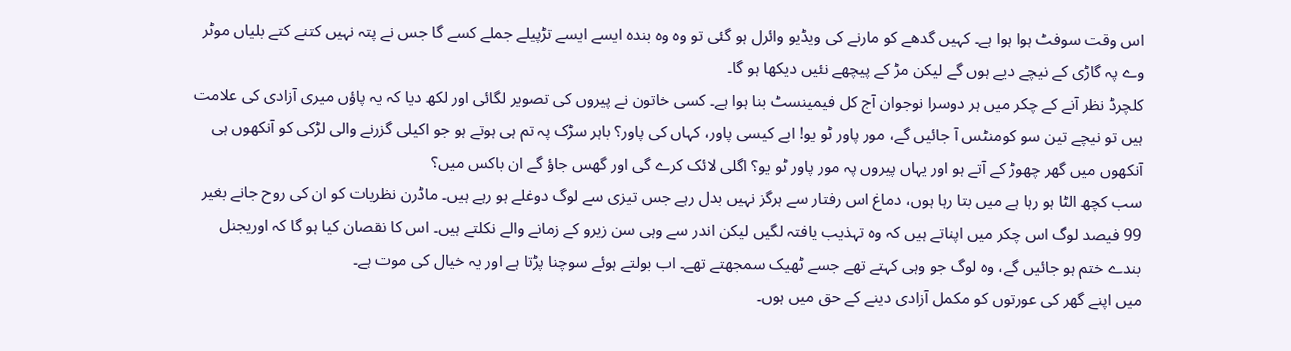اس وقت سوفٹ ہوا ہوا ہے۔ کہیں گدھے کو مارنے کی ویڈیو وائرل ہو گئی تو وہ وہ بندہ ایسے ایسے تڑپیلے جملے کسے گا جس نے پتہ نہیں کتنے کتے بلیاں موٹر وے پہ گاڑی کے نیچے دیے ہوں گے لیکن مڑ کے پیچھے نئیں دیکھا ہو گا۔
کلچرڈ نظر آنے کے چکر میں ہر دوسرا نوجوان آج کل فیمینسٹ بنا ہوا ہے۔ کسی خاتون نے پیروں کی تصویر لگائی اور لکھ دیا کہ یہ پاؤں میری آزادی کی علامت ہیں تو نیچے تین سو کومنٹس آ جائیں گے، مور پاور ٹو یو! ابے کیسی پاور، کہاں کی پاور؟ باہر سڑک پہ تم ہی ہوتے ہو جو اکیلی گزرنے والی لڑکی کو آنکھوں ہی آنکھوں میں گھر چھوڑ کے آتے ہو اور یہاں پیروں پہ مور پاور ٹو یو؟ اگلی لائک کرے گی اور گھس جاؤ گے ان باکس میں؟
سب کچھ الٹا ہو رہا ہے میں بتا رہا ہوں، دماغ اس رفتار سے ہرگز نہیں بدل رہے جس تیزی سے لوگ دوغلے ہو رہے ہیں۔ ماڈرن نظریات کو ان کی روح جانے بغیر 99 فیصد لوگ اس چکر میں اپناتے ہیں کہ وہ تہذیب یافتہ لگیں لیکن اندر سے وہی سن زیرو کے زمانے والے نکلتے ہیں۔ اس کا نقصان کیا ہو گا کہ اوریجنل بندے ختم ہو جائیں گے، وہ لوگ جو وہی کہتے تھے جسے ٹھیک سمجھتے تھے۔ اب بولتے ہوئے سوچنا پڑتا ہے اور یہ خیال کی موت ہے۔
میں اپنے گھر کی عورتوں کو مکمل آزادی دینے کے حق میں ہوں۔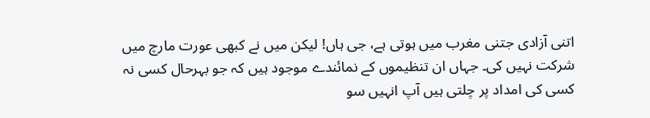اتنی آزادی جتنی مغرب میں ہوتی ہے، جی ہاں! لیکن میں نے کبھی عورت مارچ میں شرکت نہیں کی۔ جہاں ان تنظیموں کے نمائندے موجود ہیں کہ جو بہرحال کسی نہ کسی کی امداد پر چلتی ہیں آپ انہیں سو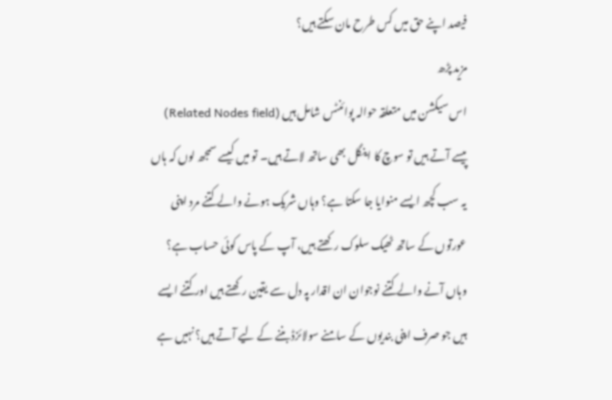فیصد اپنے حق میں کس طرح مان سکتے ہیں؟
مزید پڑھ
اس سیکشن میں متعلقہ حوالہ پوائنٹس شامل ہیں (Related Nodes field)
پیسے آتے ہیں تو سوچ کا اینگل بھی ساتھ لاتے ہیں۔ تو میں کیسے سمجھ لوں کہ ہاں یہ سب کچھ ایسے منوایا جا سکتا ہے؟ وہاں شریک ہونے والے کتنے مرد اپنی عورتوں کے ساتھ ٹھیک سلوک رکھتے ہیں، آپ کے پاس کوئی حساب ہے؟ وہاں آنے والے کتنے نوجوان ان اقدار پہ دل سے یقین رکھتے ہیں اور کتنے ایسے ہیں جو صرف اپنی بندیوں کے سامنے سولائزڈ بننے کے لیے آتے ہیں؟ نہیں ہے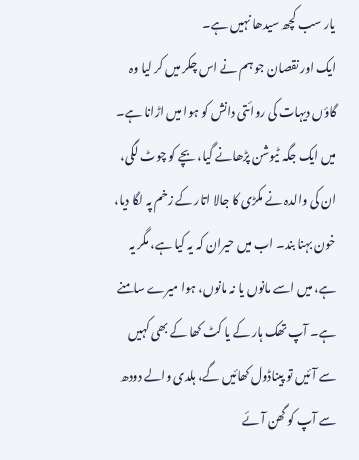یار سب کچھ سیدھا نہیں ہے۔
ایک اور نقصان جو ہم نے اس چکر میں کر لیا وہ گاؤں دیہات کی روائتی دانش کو ہوا میں اڑانا ہے۔ میں ایک جگہ ٹیوشن پڑھانے گیا، بچے کو چوٹ لگی، ان کی والدہ نے مکڑی کا جالا اتار کے زخم پہ لگا دیا، خون بہنا بند۔ اب میں حیران کہ یہ کیا ہے، مگر یہ ہے، میں اسے مانوں یا نہ مانوں، ہوا میرے سامنے ہے۔ آپ تھک ہار کے یا کٹ کھا کے بھی کہیں سے آئیں تو پیناڈول کھائیں گے، ہلدی والے دودھ سے آپ کو گھن آئے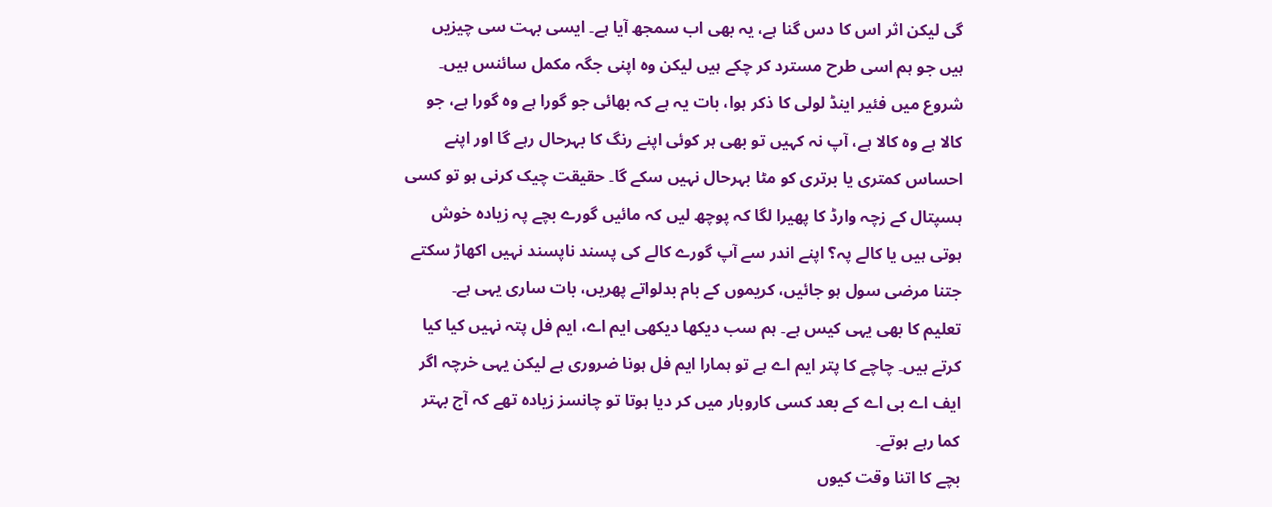گی لیکن اثر اس کا دس گنا ہے، یہ بھی اب سمجھ آیا ہے۔ ایسی بہت سی چیزیں ہیں جو ہم اسی طرح مسترد کر چکے ہیں لیکن وہ اپنی جگہ مکمل سائنس ہیں۔
شروع میں فئیر اینڈ لولی کا ذکر ہوا، بات یہ ہے کہ بھائی جو گورا ہے وہ گورا ہے، جو کالا ہے وہ کالا ہے، آپ نہ کہیں تو بھی ہر کوئی اپنے رنگ کا بہرحال رہے گا اور اپنے احساس کمتری یا برتری کو مٹا بہرحال نہیں سکے گا۔ حقیقت چیک کرنی ہو تو کسی ہسپتال کے زچہ وارڈ کا پھیرا لگا کہ پوچھ لیں کہ مائیں گورے بچے پہ زیادہ خوش ہوتی ہیں یا کالے پہ؟ اپنے اندر سے آپ گورے کالے کی پسند ناپسند نہیں اکھاڑ سکتے جتنا مرضی سول ہو جائیں، کریموں کے بام بدلواتے پھریں، بات ساری یہی ہے۔
تعلیم کا بھی یہی کیس ہے۔ ہم سب دیکھا دیکھی ایم اے، ایم فل پتہ نہیں کیا کیا کرتے ہیں۔ چاچے کا پتر ایم اے ہے تو ہمارا ایم فل ہونا ضروری ہے لیکن یہی خرچہ اگر ایف اے بی اے کے بعد کسی کاروبار میں کر دیا ہوتا تو چانسز زیادہ تھے کہ آج بہتر کما رہے ہوتے۔
بچے کا اتنا وقت کیوں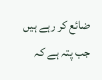ضائع کر رہے ہیں جب پتہ ہے کہ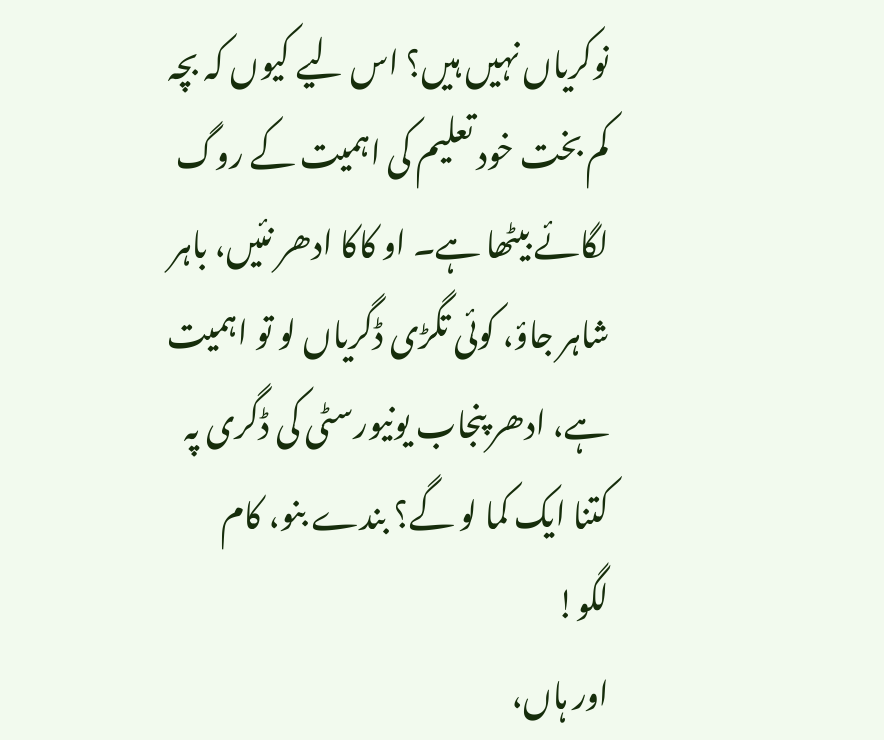نوکریاں نہیں ہیں؟ اس لیے کیوں کہ بچہ کم بخت خود تعلیم کی اہمیت کے روگ لگائے بیٹھا ہے۔ او کاکا ادھر نئیں، باہر شاہر جاؤ، کوئی تگڑی ڈگریاں لو تو اہمیت ہے، ادھر پنجاب یونیورسٹی کی ڈگری پہ کتنا ایک کما لو گے؟ بندے بنو، کام لگو!
اور ہاں،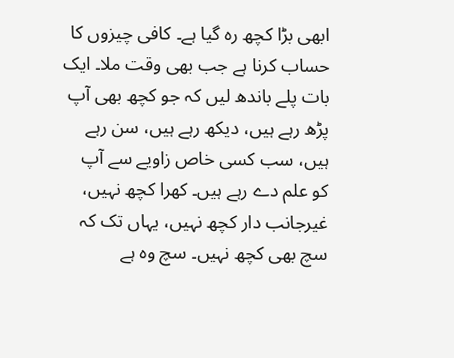ابھی بڑا کچھ رہ گیا ہے۔ کافی چیزوں کا حساب کرنا ہے جب بھی وقت ملا۔ ایک بات پلے باندھ لیں کہ جو کچھ بھی آپ پڑھ رہے ہیں، دیکھ رہے ہیں، سن رہے ہیں، سب کسی خاص زاویے سے آپ کو علم دے رہے ہیں۔ کھرا کچھ نہیں، غیرجانب دار کچھ نہیں، یہاں تک کہ سچ بھی کچھ نہیں۔ سچ وہ ہے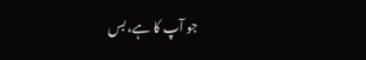جو آپ کا ہے، بس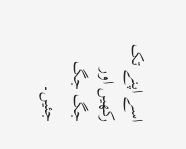اسے اپنے تک رکھیں اور جگ جگ جئیں۔